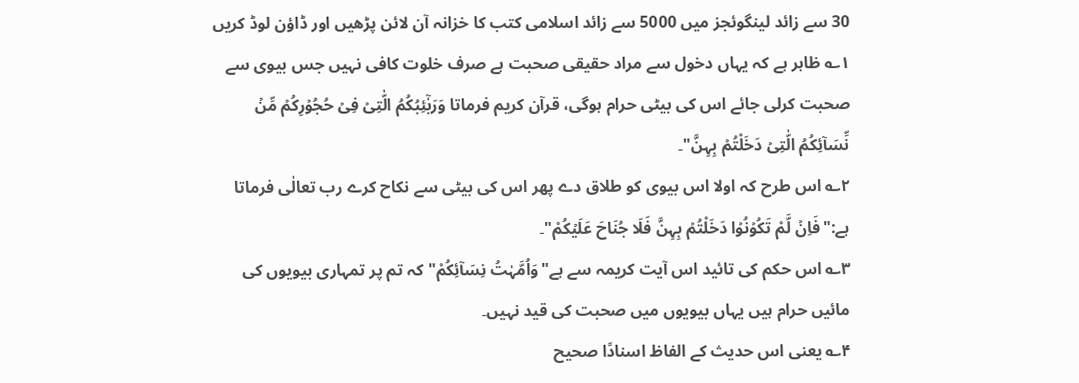30 سے زائد لینگوئجز میں 5000 سے زائد اسلامی کتب کا خزانہ آن لائن پڑھیں اور ڈاؤن لوڈ کریں
۱؎ ظاہر ہے کہ یہاں دخول سے مراد حقیقی صحبت ہے صرف خلوت کافی نہیں جس بیوی سے صحبت کرلی جائے اس کی بیٹی حرام ہوگی، قرآن کریم فرماتا وَرَبٰٓئِبُکُمُ الّٰتِیۡ فِیۡ حُجُوۡرِکُمۡ مِّنۡ نِّسَآئِکُمُ الّٰتِیۡ دَخَلْتُمۡ بِہِنَّ"۔
۲؎ اس طرح کہ اولا اس بیوی کو طلاق دے پھر اس کی بیٹی سے نکاح کرے رب تعالٰی فرماتا ہے:"فَاِنۡ لَّمْ تَکُوۡنُوۡا دَخَلْتُمۡ بِہِنَّ فَلَا جُنَاحَ عَلَیۡکُمْ"۔
۳؎ اس حکم کی تائید اس آیت کریمہ سے ہے"وَاُمَّہٰتُ نِسَآئِکُمْ"کہ تم پر تمہاری بیویوں کی مائیں حرام ہیں یہاں بیویوں میں صحبت کی قید نہیں۔
۴؎ یعنی اس حدیث کے الفاظ اسنادًا صحیح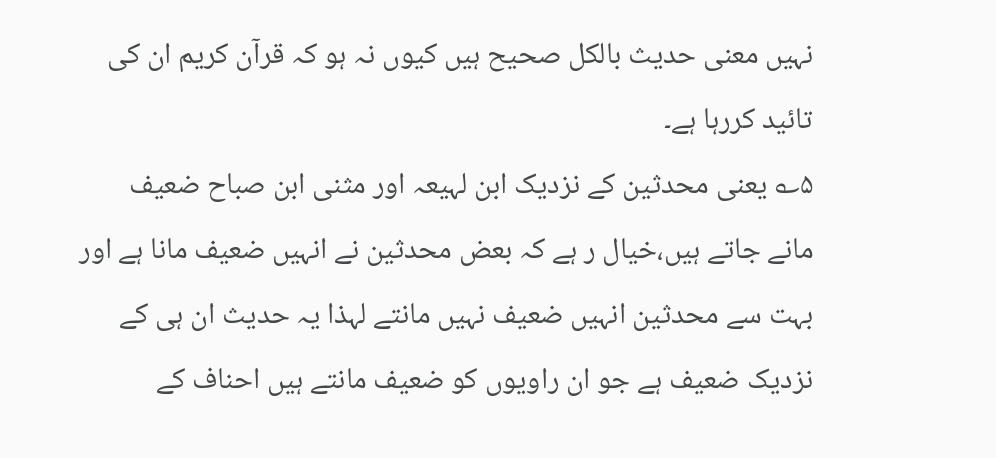نہیں معنی حدیث بالکل صحیح ہیں کیوں نہ ہو کہ قرآن کریم ان کی تائید کررہا ہے۔
۵؎ یعنی محدثین کے نزدیک ابن لہیعہ اور مثنی ابن صباح ضعیف مانے جاتے ہیں،خیال ر ہے کہ بعض محدثین نے انہیں ضعیف مانا ہے اور بہت سے محدثین انہیں ضعیف نہیں مانتے لہذا یہ حدیث ان ہی کے نزدیک ضعیف ہے جو ان راویوں کو ضعیف مانتے ہیں احناف کے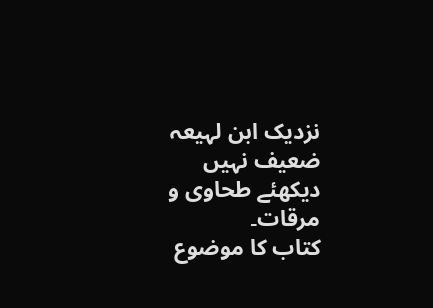نزدیک ابن لہیعہ ضعیف نہیں دیکھئے طحاوی و مرقات۔
کتاب کا موضوع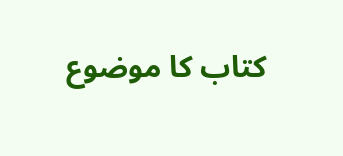کتاب کا موضوع